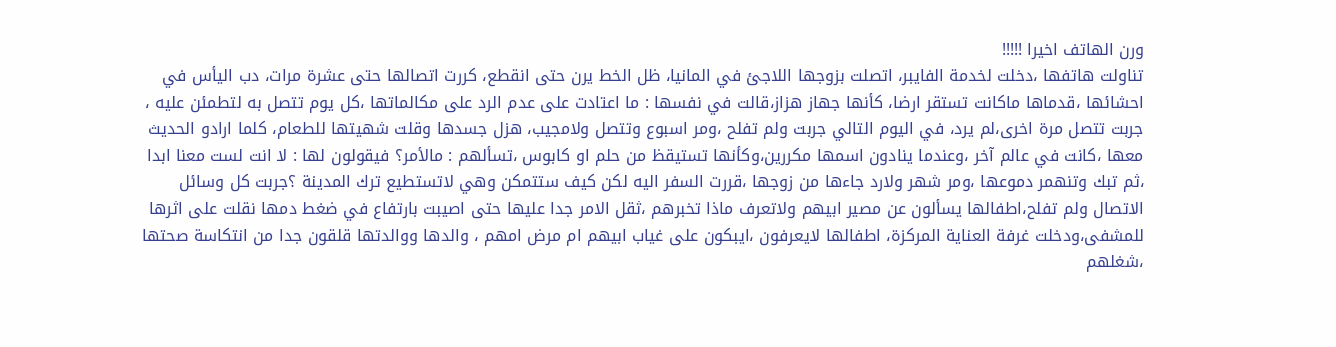ورن الهاتف اخيرا !!!!!
تناولت هاتفها ،دخلت لخدمة الفايبر، اتصلت بزوجها اللاجئ في المانيا، ظل الخط يرن حتى انقطع، كررت اتصالها حتى عشرة مرات، دب اليأس في احشائها ،قدماها ماكانت تستقر ارضا، كأنها جهاز هزاز،قالت في نفسها : ما اعتادت على عدم الرد على مكالماتها ،كل يوم تتصل به لتطمئن عليه ، جربت تتصل مرة اخرى،لم يرد، في اليوم التالي جربت ولم تفلح ،ومر اسبوع وتتصل ولامجيب، هزل جسدها وقلت شهيتها للطعام، كلما ارادو الحديث معها ،كانت في عالم آخر ،وعندما ينادون اسمها مكررين،وكأنها تستيقظ من حلم او كابوس ،تسألهم : مالأمر؟ فيقولون لها : لا انت لست معنا ابدا ،ثم تبك وتنهمر دموعها ،ومر شهر ولارد جاءها من زوجها ،قررت السفر اليه لكن كيف ستتمكن وهي لاتستطيع ترك المدينة ؟جربت كل وسائل الاتصال ولم تفلح،اطفالها يسألون عن مصير ابيهم ولاتعرف ماذا تخبرهم ،ثقل الامر جدا عليها حتى اصيبت بارتفاع في ضغط دمها نقلت على اثرها للمشفى،ودخلت غرفة العناية المركزة، اطفالها لايعرفون ،ايبكون على غياب ابيهم ام مرض امهم ، والدها ووالدتها قلقون جدا من انتكاسة صحتها ،شغلهم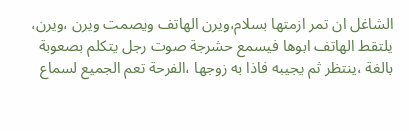الشاغل ان تمر ازمتها بسلام،ويرن الهاتف ويصمت ويرن ،ويرن، يلتقط الهاتف ابوها فيسمع حشرجة صوت رجل يتكلم بصعوبة بالغة ،ينتظر ثم يجيبه فاذا به زوجها ،الفرحة تعم الجميع لسماع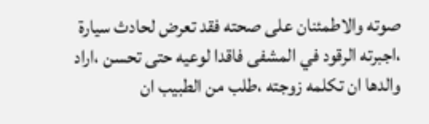صوته والاطمئنان على صحته فقد تعرض لحادث سيارة ،اجبرته الرقود في المشفى فاقدا لوعيه حتى تحسن ،اراد والدها ان تكلمه زوجته ،طلب من الطبيب ان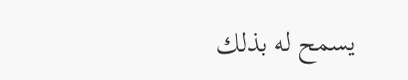يسمح له بذلك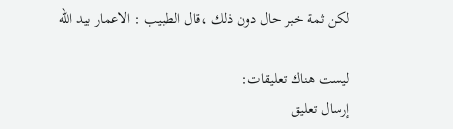لكن ثمة خبر حال دون ذلك ،قال الطبيب : الاعمار بيد الله

ليست هناك تعليقات:
إرسال تعليق